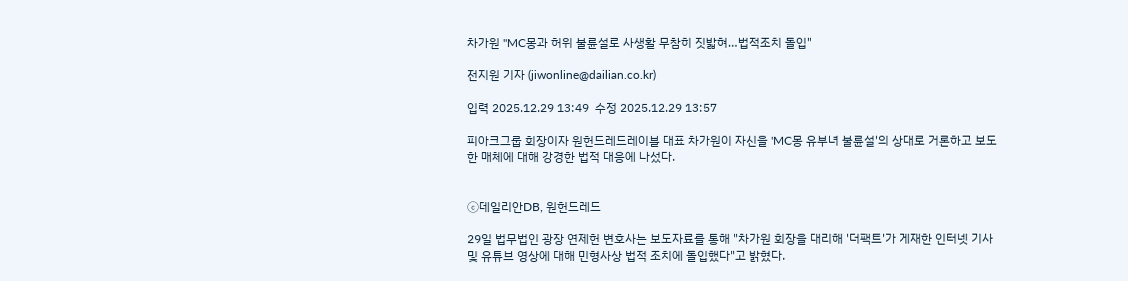차가원 "MC몽과 허위 불륜설로 사생활 무참히 짓밟혀…법적조치 돌입"

전지원 기자 (jiwonline@dailian.co.kr)

입력 2025.12.29 13:49  수정 2025.12.29 13:57

피아크그룹 회장이자 원헌드레드레이블 대표 차가원이 자신을 'MC몽 유부녀 불륜설'의 상대로 거론하고 보도한 매체에 대해 강경한 법적 대응에 나섰다.


ⓒ데일리안DB, 원헌드레드

29일 법무법인 광장 연제헌 변호사는 보도자료를 통해 "차가원 회장을 대리해 '더팩트'가 게재한 인터넷 기사 및 유튜브 영상에 대해 민형사상 법적 조치에 돌입했다"고 밝혔다.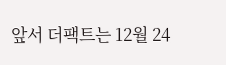앞서 더팩트는 12월 24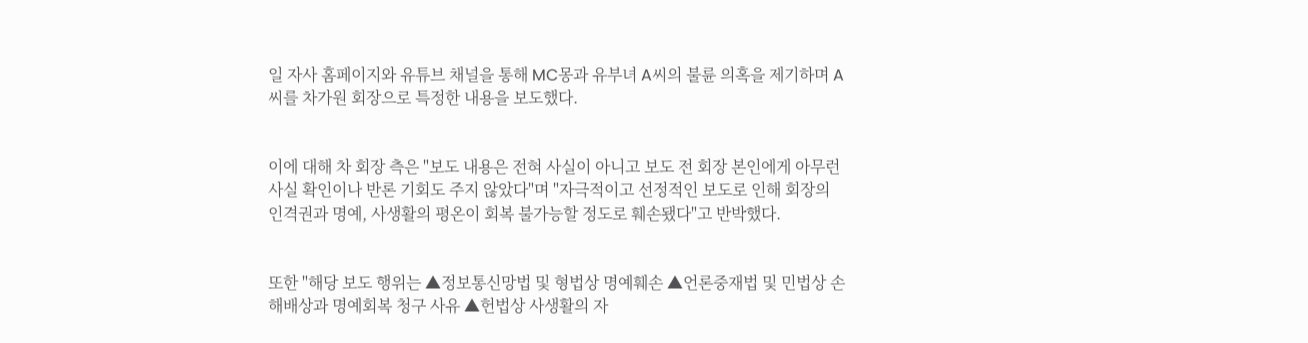일 자사 홈페이지와 유튜브 채널을 통해 MC몽과 유부녀 A씨의 불륜 의혹을 제기하며 A씨를 차가원 회장으로 특정한 내용을 보도했다.


이에 대해 차 회장 측은 "보도 내용은 전혀 사실이 아니고 보도 전 회장 본인에게 아무런 사실 확인이나 반론 기회도 주지 않았다"며 "자극적이고 선정적인 보도로 인해 회장의 인격권과 명예, 사생활의 평온이 회복 불가능할 정도로 훼손됐다"고 반박했다.


또한 "해당 보도 행위는 ▲정보통신망법 및 형법상 명예훼손 ▲언론중재법 및 민법상 손해배상과 명예회복 청구 사유 ▲헌법상 사생활의 자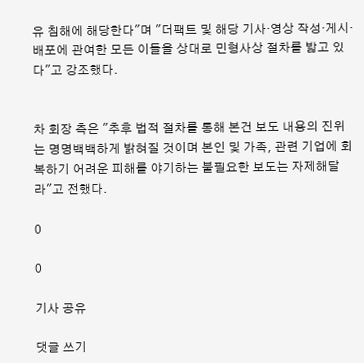유 침해에 해당한다"며 "더팩트 및 해당 기사·영상 작성·게시·배포에 관여한 모든 이들을 상대로 민형사상 절차를 밟고 있다"고 강조했다.


차 회장 측은 "추후 법적 절차를 통해 본건 보도 내용의 진위는 명명백백하게 밝혀질 것이며 본인 및 가족, 관련 기업에 회복하기 어려운 피해를 야기하는 불필요한 보도는 자제해달라"고 전했다.

0

0

기사 공유

댓글 쓰기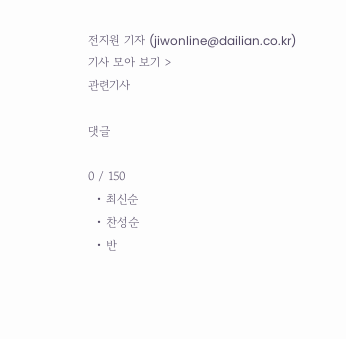전지원 기자 (jiwonline@dailian.co.kr)
기사 모아 보기 >
관련기사

댓글

0 / 150
  • 최신순
  • 찬성순
  • 반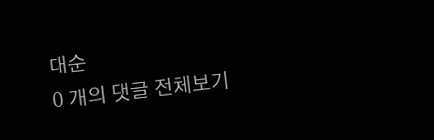대순
0 개의 댓글 전체보기